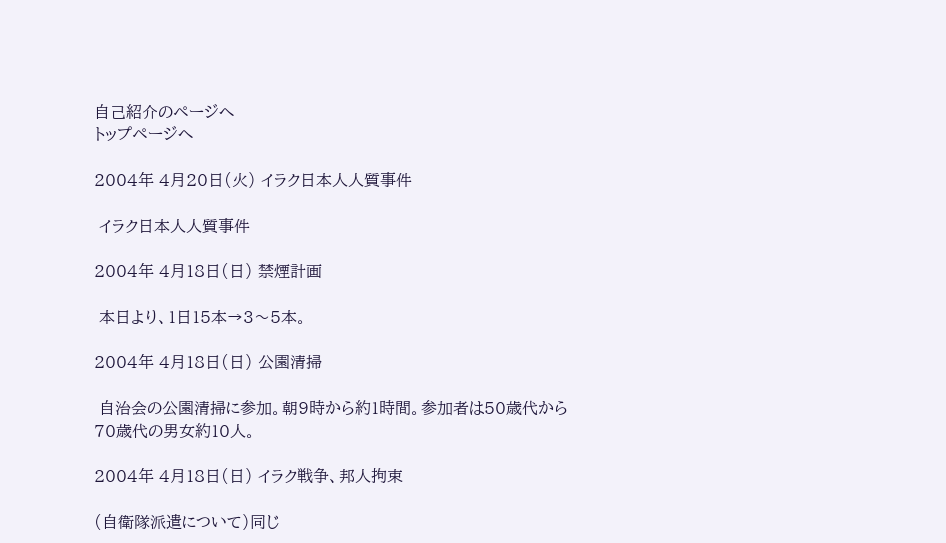自己紹介のページへ
トップページへ

2004年 4月20日(火) イラク日本人人質事件

 イラク日本人人質事件

2004年 4月18日(日) 禁煙計画

 本日より、1日15本→3〜5本。

2004年 4月18日(日) 公園清掃

 自治会の公園清掃に参加。朝9時から約1時間。参加者は50歳代から70歳代の男女約10人。

2004年 4月18日(日) イラク戦争、邦人拘束

(自衛隊派遣について)同じ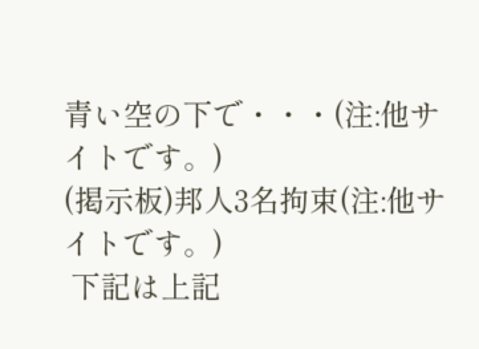青い空の下で・・・(注:他サイトです。)
(掲示板)邦人3名拘束(注:他サイトです。)
 下記は上記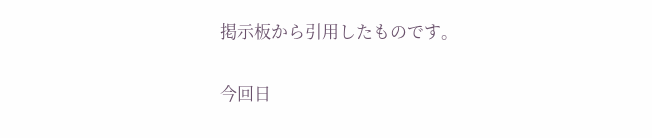掲示板から引用したものです。

今回日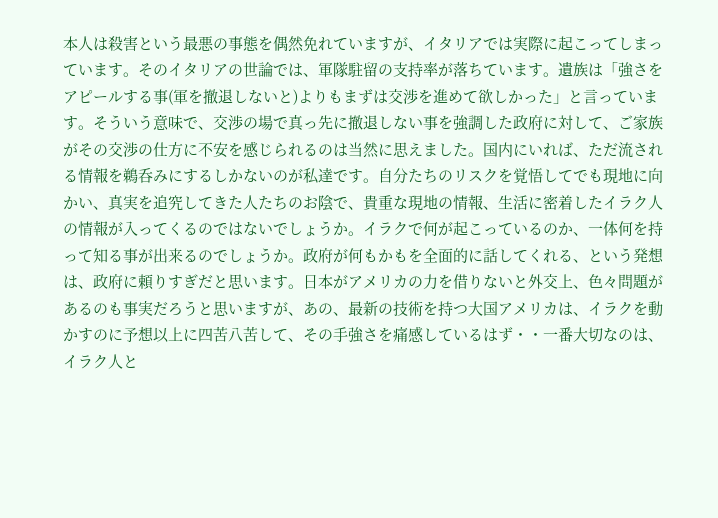本人は殺害という最悪の事態を偶然免れていますが、イタリアでは実際に起こってしまっています。そのイタリアの世論では、軍隊駐留の支持率が落ちています。遺族は「強さをアピールする事(軍を撤退しないと)よりもまずは交渉を進めて欲しかった」と言っています。そういう意味で、交渉の場で真っ先に撤退しない事を強調した政府に対して、ご家族がその交渉の仕方に不安を感じられるのは当然に思えました。国内にいれば、ただ流される情報を鵜呑みにするしかないのが私達です。自分たちのリスクを覚悟してでも現地に向かい、真実を追究してきた人たちのお陰で、貴重な現地の情報、生活に密着したイラク人の情報が入ってくるのではないでしょうか。イラクで何が起こっているのか、一体何を持って知る事が出来るのでしょうか。政府が何もかもを全面的に話してくれる、という発想は、政府に頼りすぎだと思います。日本がアメリカの力を借りないと外交上、色々問題があるのも事実だろうと思いますが、あの、最新の技術を持つ大国アメリカは、イラクを動かすのに予想以上に四苦八苦して、その手強さを痛感しているはず・・一番大切なのは、イラク人と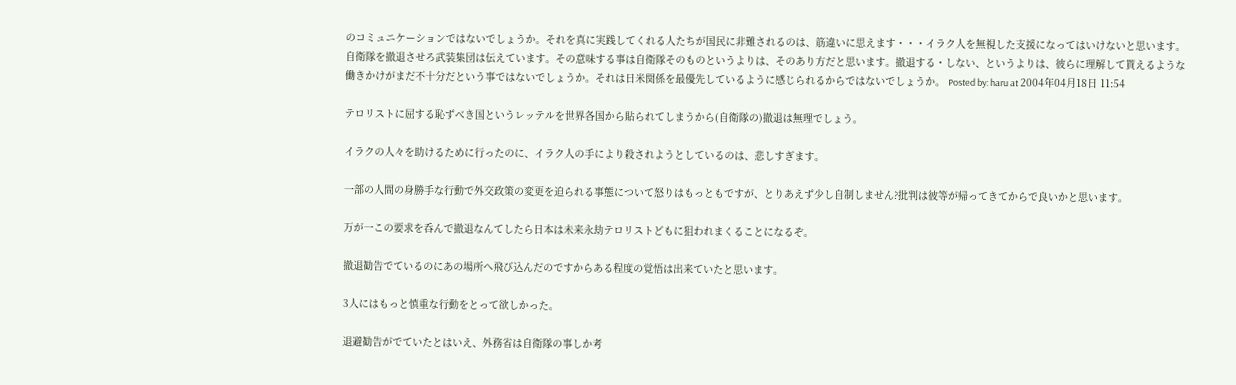のコミュニケーションではないでしょうか。それを真に実践してくれる人たちが国民に非難されるのは、筋違いに思えます・・・イラク人を無視した支援になってはいけないと思います。自衛隊を撤退させろ武装集団は伝えています。その意味する事は自衛隊そのものというよりは、そのあり方だと思います。撤退する・しない、というよりは、彼らに理解して貰えるような働きかけがまだ不十分だという事ではないでしょうか。それは日米関係を最優先しているように感じられるからではないでしょうか。 Posted by: haru at 2004年04月18日 11:54

テロリストに屈する恥ずべき国というレッテルを世界各国から貼られてしまうから(自衛隊の)撤退は無理でしょう。

イラクの人々を助けるために行ったのに、イラク人の手により殺されようとしているのは、悲しすぎます。

一部の人間の身勝手な行動で外交政策の変更を迫られる事態について怒りはもっともですが、とりあえず少し自制しません?批判は彼等が帰ってきてからで良いかと思います。

万が一この要求を呑んで撤退なんてしたら日本は未来永劫テロリストどもに狙われまくることになるぞ。

撤退勧告でているのにあの場所へ飛び込んだのですからある程度の覚悟は出来ていたと思います。

3人にはもっと慎重な行動をとって欲しかった。

退避勧告がでていたとはいえ、外務省は自衛隊の事しか考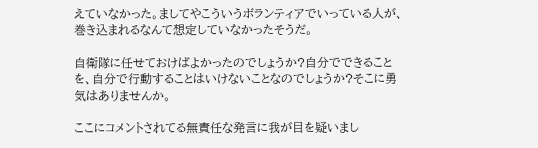えていなかった。ましてやこういうボランティアでいっている人が、巻き込まれるなんて想定していなかったそうだ。

自衛隊に任せておけばよかったのでしょうか?自分でできることを、自分で行動することはいけないことなのでしょうか?そこに勇気はありませんか。

ここにコメントされてる無責任な発言に我が目を疑いまし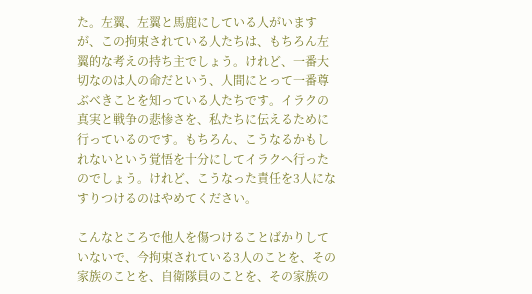た。左翼、左翼と馬鹿にしている人がいますが、この拘束されている人たちは、もちろん左翼的な考えの持ち主でしょう。けれど、一番大切なのは人の命だという、人間にとって一番尊ぶべきことを知っている人たちです。イラクの真実と戦争の悲惨さを、私たちに伝えるために行っているのです。もちろん、こうなるかもしれないという覚悟を十分にしてイラクへ行ったのでしょう。けれど、こうなった責任を3人になすりつけるのはやめてください。

こんなところで他人を傷つけることばかりしていないで、今拘束されている3人のことを、その家族のことを、自衛隊員のことを、その家族の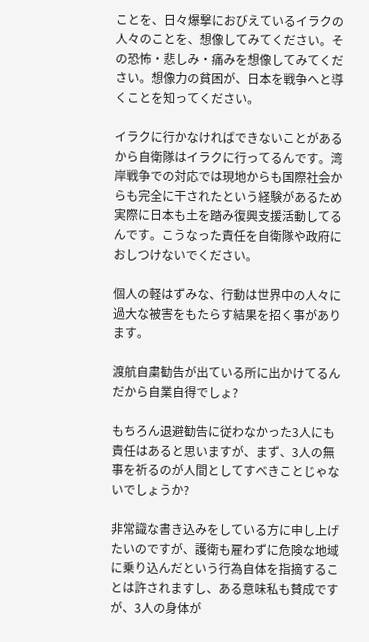ことを、日々爆撃におびえているイラクの人々のことを、想像してみてください。その恐怖・悲しみ・痛みを想像してみてください。想像力の貧困が、日本を戦争へと導くことを知ってください。

イラクに行かなければできないことがあるから自衛隊はイラクに行ってるんです。湾岸戦争での対応では現地からも国際社会からも完全に干されたという経験があるため実際に日本も土を踏み復興支援活動してるんです。こうなった責任を自衛隊や政府におしつけないでください。

個人の軽はずみな、行動は世界中の人々に過大な被害をもたらす結果を招く事があります。

渡航自粛勧告が出ている所に出かけてるんだから自業自得でしょ?

もちろん退避勧告に従わなかった3人にも責任はあると思いますが、まず、3人の無事を祈るのが人間としてすべきことじゃないでしょうか?

非常識な書き込みをしている方に申し上げたいのですが、護衛も雇わずに危険な地域に乗り込んだという行為自体を指摘することは許されますし、ある意味私も賛成ですが、3人の身体が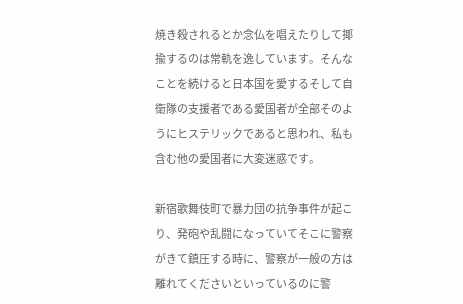焼き殺されるとか念仏を唱えたりして揶揄するのは常軌を逸しています。そんなことを続けると日本国を愛するそして自衛隊の支援者である愛国者が全部そのようにヒステリックであると思われ、私も含む他の愛国者に大変迷惑です。

新宿歌舞伎町で暴力団の抗争事件が起こり、発砲や乱闘になっていてそこに警察がきて鎮圧する時に、警察が一般の方は離れてくださいといっているのに警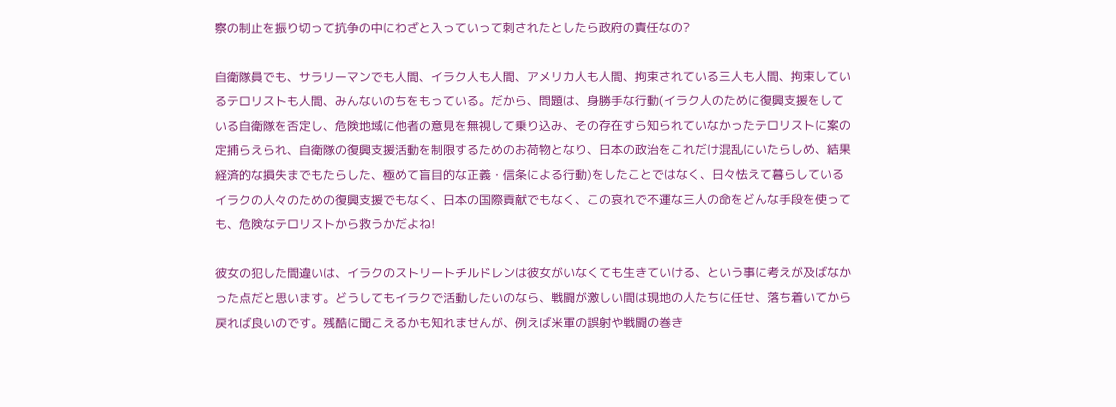察の制止を振り切って抗争の中にわざと入っていって刺されたとしたら政府の責任なの?

自衛隊員でも、サラリーマンでも人間、イラク人も人間、アメリカ人も人間、拘束されている三人も人間、拘束しているテロリストも人間、みんないのちをもっている。だから、問題は、身勝手な行動(イラク人のために復興支援をしている自衛隊を否定し、危険地域に他者の意見を無視して乗り込み、その存在すら知られていなかったテロリストに案の定捕らえられ、自衛隊の復興支援活動を制限するためのお荷物となり、日本の政治をこれだけ混乱にいたらしめ、結果経済的な損失までもたらした、極めて盲目的な正義・信条による行動)をしたことではなく、日々怯えて暮らしているイラクの人々のための復興支援でもなく、日本の国際貢献でもなく、この哀れで不運な三人の命をどんな手段を使っても、危険なテロリストから救うかだよね!

彼女の犯した間違いは、イラクのストリートチルドレンは彼女がいなくても生きていける、という事に考えが及ばなかった点だと思います。どうしてもイラクで活動したいのなら、戦闘が激しい間は現地の人たちに任せ、落ち着いてから戻れば良いのです。残酷に聞こえるかも知れませんが、例えば米軍の誤射や戦闘の巻き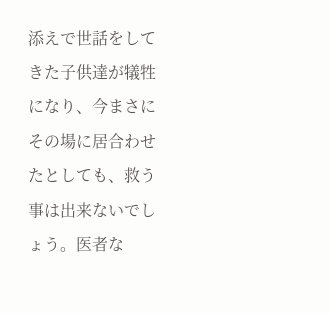添えで世話をしてきた子供達が犠牲になり、今まさにその場に居合わせたとしても、救う事は出来ないでしょう。医者な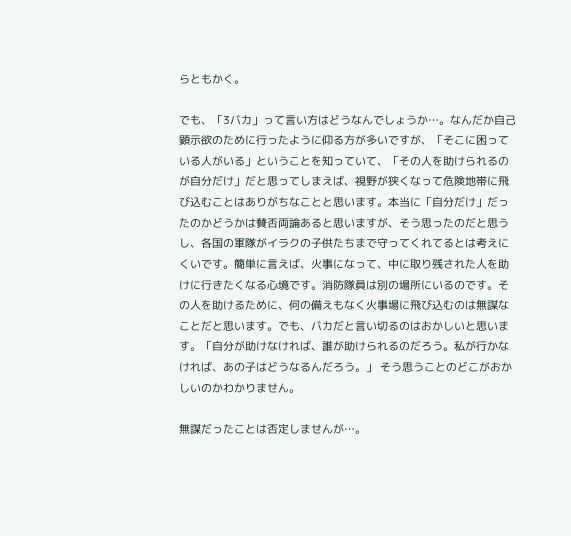らともかく。

でも、「3バカ」って言い方はどうなんでしょうか…。なんだか自己顕示欲のために行ったように仰る方が多いですが、「そこに困っている人がいる」ということを知っていて、「その人を助けられるのが自分だけ」だと思ってしまえば、視野が狭くなって危険地帯に飛び込むことはありがちなことと思います。本当に「自分だけ」だったのかどうかは賛否両論あると思いますが、そう思ったのだと思うし、各国の軍隊がイラクの子供たちまで守ってくれてるとは考えにくいです。簡単に言えば、火事になって、中に取り残された人を助けに行きたくなる心境です。消防隊員は別の場所にいるのです。その人を助けるために、何の備えもなく火事場に飛び込むのは無謀なことだと思います。でも、バカだと言い切るのはおかしいと思います。「自分が助けなければ、誰が助けられるのだろう。私が行かなければ、あの子はどうなるんだろう。」 そう思うことのどこがおかしいのかわかりません。

無謀だったことは否定しませんが…。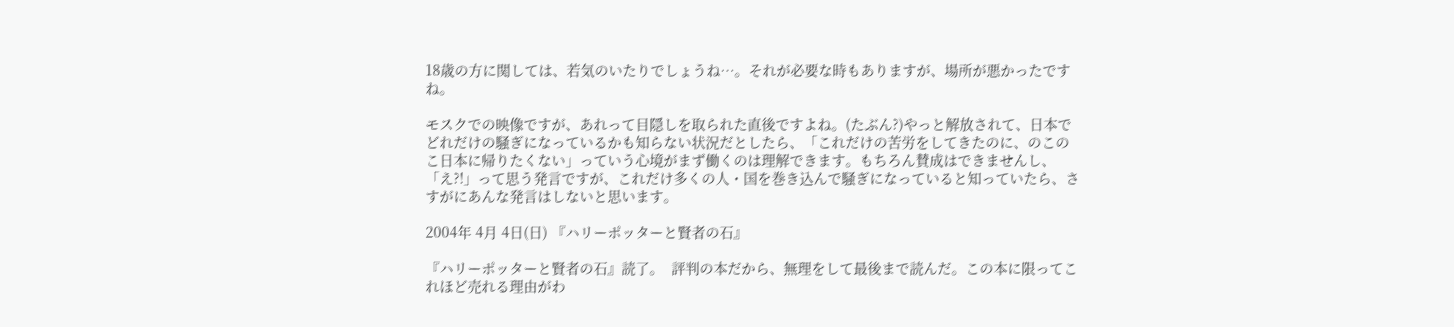18歳の方に関しては、若気のいたりでしょうね…。それが必要な時もありますが、場所が悪かったですね。

モスクでの映像ですが、あれって目隠しを取られた直後ですよね。(たぶん?)やっと解放されて、日本でどれだけの騒ぎになっているかも知らない状況だとしたら、「これだけの苦労をしてきたのに、のこのこ日本に帰りたくない」っていう心境がまず働くのは理解できます。もちろん賛成はできませんし、「え?!」って思う発言ですが、これだけ多くの人・国を巻き込んで騒ぎになっていると知っていたら、さすがにあんな発言はしないと思います。

2004年 4月 4日(日) 『ハリーポッターと賢者の石』

『ハリーポッターと賢者の石』読了。  評判の本だから、無理をして最後まで読んだ。この本に限ってこれほど売れる理由がわ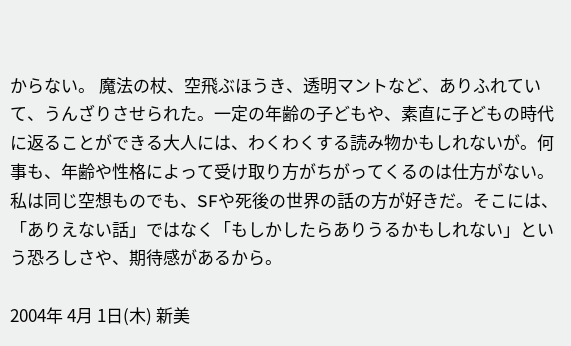からない。 魔法の杖、空飛ぶほうき、透明マントなど、ありふれていて、うんざりさせられた。一定の年齢の子どもや、素直に子どもの時代に返ることができる大人には、わくわくする読み物かもしれないが。何事も、年齢や性格によって受け取り方がちがってくるのは仕方がない。 私は同じ空想ものでも、SFや死後の世界の話の方が好きだ。そこには、「ありえない話」ではなく「もしかしたらありうるかもしれない」という恐ろしさや、期待感があるから。

2004年 4月 1日(木) 新美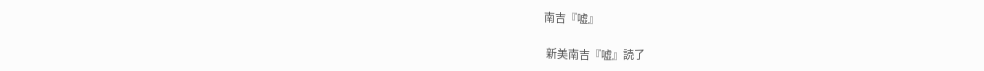南吉『嘘』

 新美南吉『嘘』読了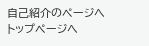自己紹介のページへ
トップページへ